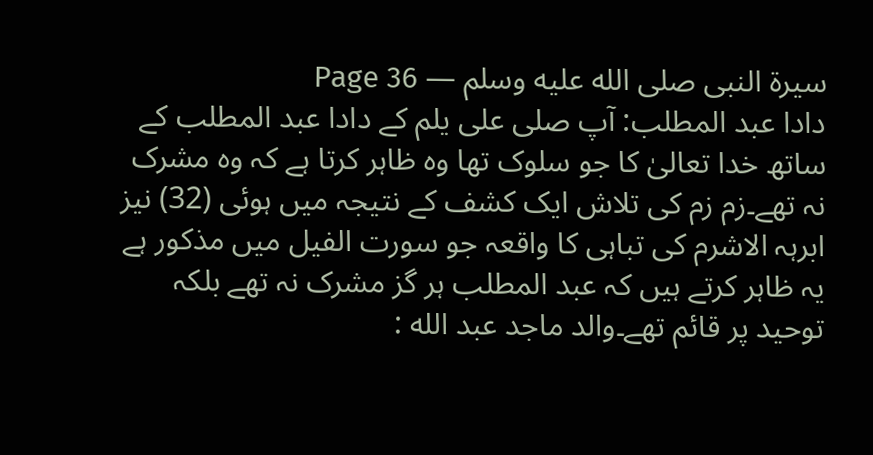سیرة النبی صلى الله عليه وسلم — Page 36
دادا عبد المطلب: آپ صلی علی یلم کے دادا عبد المطلب کے ساتھ خدا تعالیٰ کا جو سلوک تھا وہ ظاہر کرتا ہے کہ وہ مشرک نہ تھے۔زم زم کی تلاش ایک کشف کے نتیجہ میں ہوئی (32) نیز ابرہہ الاشرم کی تباہی کا واقعہ جو سورت الفیل میں مذکور ہے یہ ظاہر کرتے ہیں کہ عبد المطلب ہر گز مشرک نہ تھے بلکہ توحید پر قائم تھے۔والد ماجد عبد الله :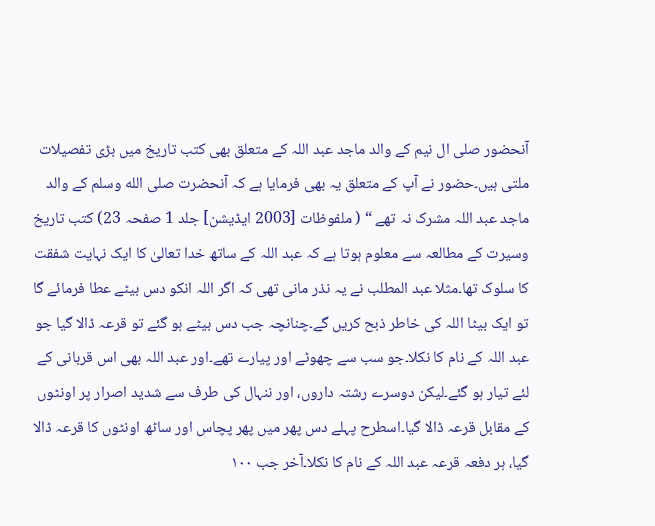آنحضور صلی ال نیم کے والد ماجد عبد اللہ کے متعلق بھی کتب تاریخ میں بڑی تفصیلات ملتی ہیں۔حضور نے آپ کے متعلق یہ بھی فرمایا ہے کہ آنحضرت صلی الله وسلم کے والد ماجد عبد اللہ مشرک نہ تھے “ ( ملفوظات [2003 ایڈیشن] جلد 1 صفحہ 23) کتب تاریخ وسیرت کے مطالعہ سے معلوم ہوتا ہے کہ عبد اللہ کے ساتھ خدا تعالیٰ کا ایک نہایت شفقت کا سلوک تھا۔مثلا عبد المطلب نے یہ نذر مانی تھی کہ اگر اللہ انکو دس بیٹے عطا فرمائے گا تو ایک بیٹا اللہ کی خاطر ذبح کریں گے۔چنانچہ جب دس بیٹے ہو گئے تو قرعہ ڈالا گیا جو عبد اللہ کے نام کا نکلا۔جو سب سے چھوٹے اور پیارے تھے۔اور عبد اللہ بھی اس قربانی کے لئے تیار ہو گئے۔لیکن دوسرے رشتہ داروں، اور ننہال کی طرف سے شدید اصرار پر اونٹوں کے مقابل قرعہ ڈالا گیا۔اسطرح پہلے دس پھر میں پھر پچاس اور ساٹھ اونٹوں کا قرعہ ڈالا گیا، ہر دفعہ قرعہ عبد اللہ کے نام کا نکلا۔آخر جب ۱۰۰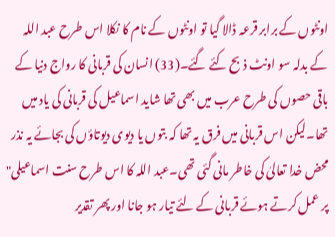اونٹوں کے برابر قرعہ ڈالا گیا تو اونٹوں کے نام کا نکلا اس طرح عبد اللہ کے بدلہ سو اونٹ ذبح کئے گئے۔(33) انسان کی قربانی کا رواج دنیا کے باقی حصوں کی طرح عرب میں بھی تھا شاید اسماعیل کی قربانی کی یاد میں تھا۔لیکن اس قربانی میں فرق یہ تھا کہ بتوں یا دیوی دیوتاؤں کی بجائے یہ نذر محض خدا تعالیٰ کی خاطر مانی گئی تھی۔عبد اللہ کا اس طرح سنت اسماعیلی" پر عمل کرتے ہوئے قربانی کے لئے تیار ہو جانا اور پھر تقدیر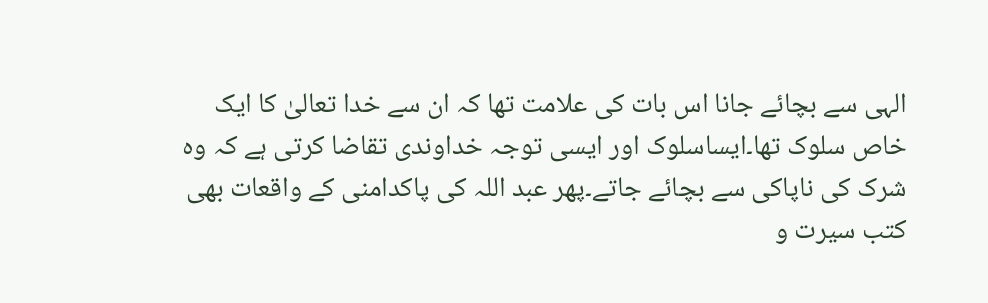الہی سے بچائے جانا اس بات کی علامت تھا کہ ان سے خدا تعالیٰ کا ایک خاص سلوک تھا۔ایساسلوک اور ایسی توجہ خداوندی تقاضا کرتی ہے کہ وہ شرک کی ناپاکی سے بچائے جاتے۔پھر عبد اللہ کی پاکدامنی کے واقعات بھی کتب سیرت و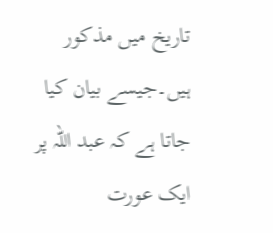تاریخ میں مذکور ہیں۔جیسے بیان کیا جاتا ہے کہ عبد اللہ پر ایک عورت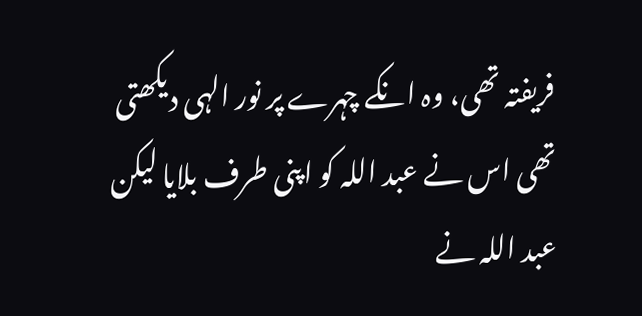فریفتہ تھی، وہ انکے چہرے پر نور الہی دیکھتی تھی اس نے عبد اللہ کو اپنی طرف بلایا لیکن عبد اللہ نے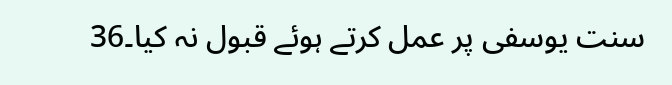سنت یوسفی پر عمل کرتے ہوئے قبول نہ کیا۔36